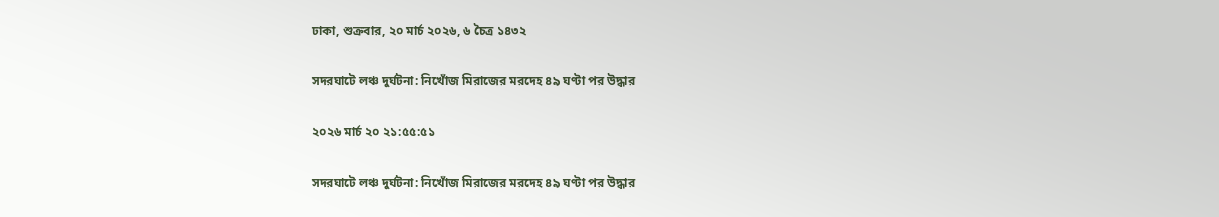ঢাকা, শুক্রবার, ২০ মার্চ ২০২৬, ৬ চৈত্র ১৪৩২

সদরঘাটে লঞ্চ দুর্ঘটনা: নিখোঁজ মিরাজের মরদেহ ৪৯ ঘণ্টা পর উদ্ধার

২০২৬ মার্চ ২০ ২১:৫৫:৫১

সদরঘাটে লঞ্চ দুর্ঘটনা: নিখোঁজ মিরাজের মরদেহ ৪৯ ঘণ্টা পর উদ্ধার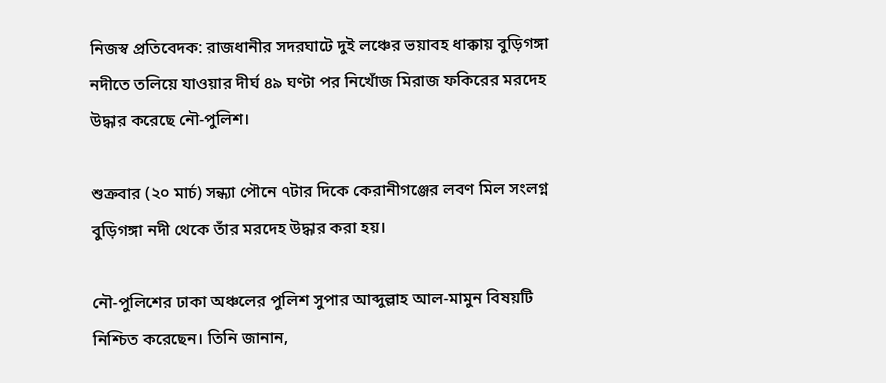নিজস্ব প্রতিবেদক: রাজধানীর সদরঘাটে দুই লঞ্চের ভয়াবহ ধাক্কায় বুড়িগঙ্গা নদীতে তলিয়ে যাওয়ার দীর্ঘ ৪৯ ঘণ্টা পর নিখোঁজ মিরাজ ফকিরের মরদেহ উদ্ধার করেছে নৌ-পুলিশ।

শুক্রবার (২০ মার্চ) সন্ধ্যা পৌনে ৭টার দিকে কেরানীগঞ্জের লবণ মিল সংলগ্ন বুড়িগঙ্গা নদী থেকে তাঁর মরদেহ উদ্ধার করা হয়।

নৌ-পুলিশের ঢাকা অঞ্চলের পুলিশ সুপার আব্দুল্লাহ আল-মামুন বিষয়টি নিশ্চিত করেছেন। তিনি জানান,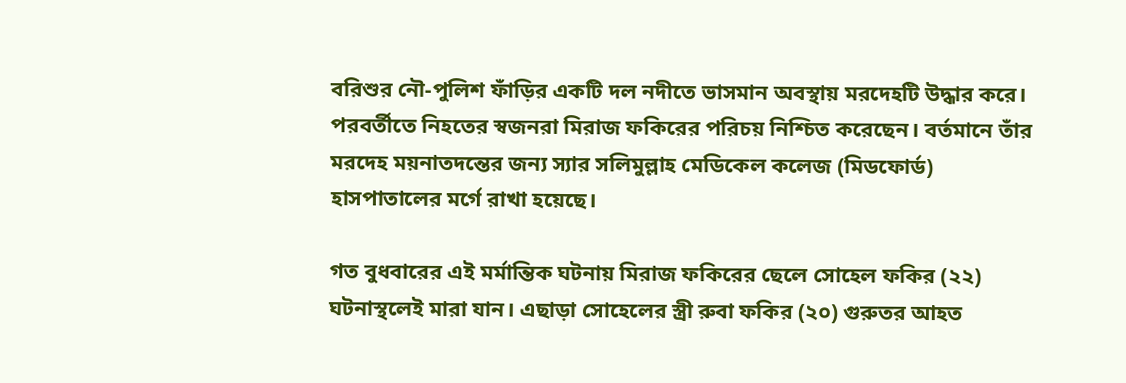বরিশুর নৌ-পুলিশ ফাঁড়ির একটি দল নদীতে ভাসমান অবস্থায় মরদেহটি উদ্ধার করে। পরবর্তীতে নিহতের স্বজনরা মিরাজ ফকিরের পরিচয় নিশ্চিত করেছেন। বর্তমানে তাঁর মরদেহ ময়নাতদন্তের জন্য স্যার সলিমুল্লাহ মেডিকেল কলেজ (মিডফোর্ড) হাসপাতালের মর্গে রাখা হয়েছে।

গত বুধবারের এই মর্মান্তিক ঘটনায় মিরাজ ফকিরের ছেলে সোহেল ফকির (২২) ঘটনাস্থলেই মারা যান। এছাড়া সোহেলের স্ত্রী রুবা ফকির (২০) গুরুতর আহত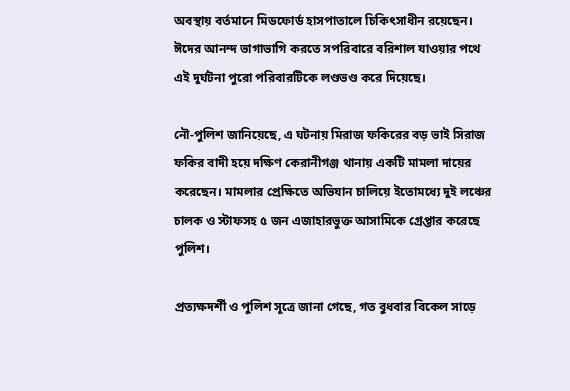অবস্থায় বর্তমানে মিডফোর্ড হাসপাতালে চিকিৎসাধীন রয়েছেন। ঈদের আনন্দ ভাগাভাগি করতে সপরিবারে বরিশাল যাওয়ার পথে এই দুর্ঘটনা পুরো পরিবারটিকে লণ্ডভণ্ড করে দিয়েছে।

নৌ-পুলিশ জানিয়েছে, এ ঘটনায় মিরাজ ফকিরের বড় ভাই সিরাজ ফকির বাদী হয়ে দক্ষিণ কেরানীগঞ্জ থানায় একটি মামলা দায়ের করেছেন। মামলার প্রেক্ষিতে অভিযান চালিয়ে ইতোমধ্যে দুই লঞ্চের চালক ও স্টাফসহ ৫ জন এজাহারভুক্ত আসামিকে গ্রেপ্তার করেছে পুলিশ।

প্রত্যক্ষদর্শী ও পুলিশ সূত্রে জানা গেছে, গত বুধবার বিকেল সাড়ে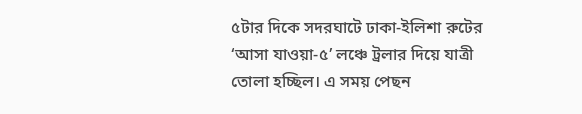৫টার দিকে সদরঘাটে ঢাকা-ইলিশা রুটের ‘আসা যাওয়া-৫’ লঞ্চে ট্রলার দিয়ে যাত্রী তোলা হচ্ছিল। এ সময় পেছন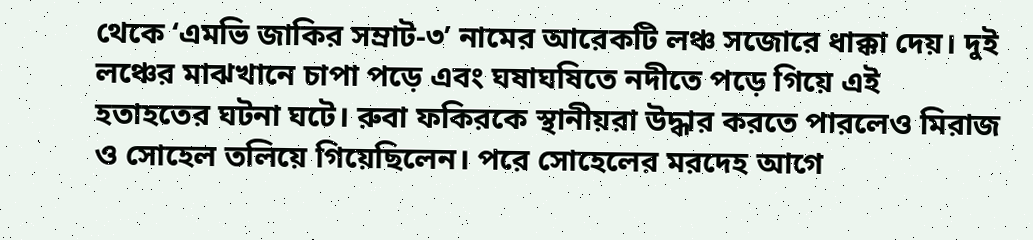থেকে ‘এমভি জাকির সম্রাট-৩’ নামের আরেকটি লঞ্চ সজোরে ধাক্কা দেয়। দুই লঞ্চের মাঝখানে চাপা পড়ে এবং ঘষাঘষিতে নদীতে পড়ে গিয়ে এই হতাহতের ঘটনা ঘটে। রুবা ফকিরকে স্থানীয়রা উদ্ধার করতে পারলেও মিরাজ ও সোহেল তলিয়ে গিয়েছিলেন। পরে সোহেলের মরদেহ আগে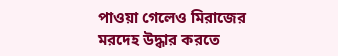পাওয়া গেলেও মিরাজের মরদেহ উদ্ধার করতে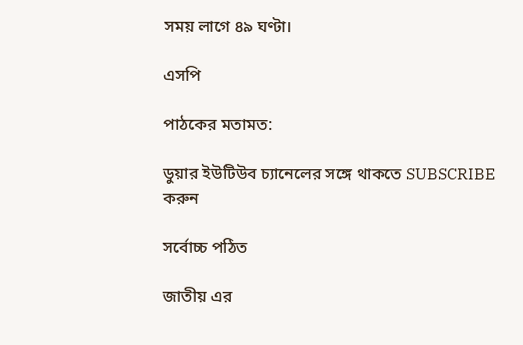সময় লাগে ৪৯ ঘণ্টা।

এসপি

পাঠকের মতামত:

ডুয়ার ইউটিউব চ্যানেলের সঙ্গে থাকতে SUBSCRIBE করুন

সর্বোচ্চ পঠিত

জাতীয় এর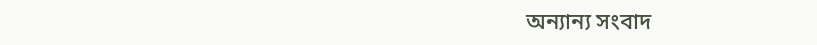অন্যান্য সংবাদ